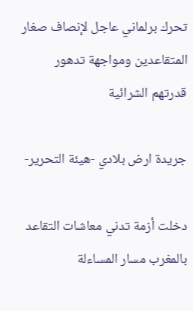تحرك برلماني عاجل لإنصاف صغار المتقاعدين ومواجهة تدهور قدرتهم الشرائية

جريدة ارض بلادي -هيئة التحرير-

دخلت أزمة تدني معاشات التقاعد بالمغرب مسار المساءلة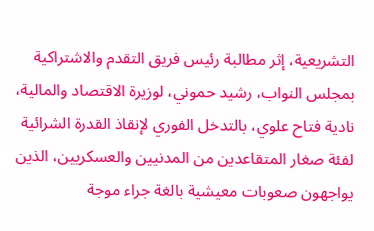التشريعية، إثر مطالبة رئيس فريق التقدم والاشتراكية بمجلس النواب، رشيد حموني، لوزيرة الاقتصاد والمالية، نادية فتاح علوي، بالتدخل الفوري لإنقاذ القدرة الشرائية لفئة صغار المتقاعدين من المدنيين والعسكريين، الذين يواجهون صعوبات معيشية بالغة جراء موجة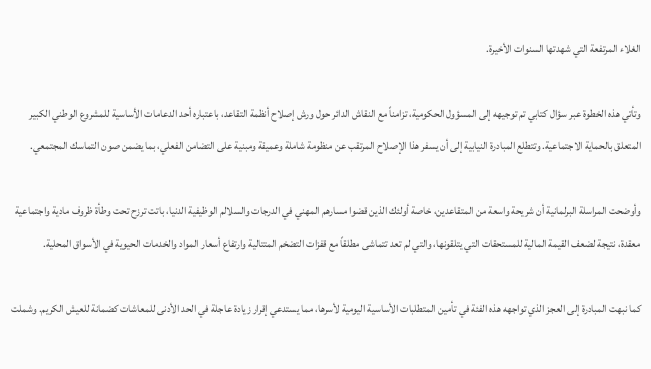الغلاء المرتفعة التي شهدتها السنوات الأخيرة.

وتأتي هذه الخطوة عبر سؤال كتابي تم توجيهه إلى المسؤول الحكومية، تزامناً مع النقاش الدائر حول ورش إصلاح أنظمة التقاعد، باعتباره أحد الدعامات الأساسية للمشروع الوطني الكبير المتعلق بالحماية الاجتماعية. وتتطلع المبادرة النيابية إلى أن يسفر هذا الإصلاح المرتقب عن منظومة شاملة وعميقة ومبنية على التضامن الفعلي، بما يضمن صون التماسك المجتمعي.

وأوضحت المراسلة البرلمانية أن شريحة واسعة من المتقاعدين، خاصة أولئك الذين قضوا مسارهم المهني في الدرجات والسلالم الوظيفية الدنيا، باتت ترزح تحت وطأة ظروف مادية واجتماعية معقدة، نتيجة لضعف القيمة المالية للمستحقات التي يتلقونها، والتي لم تعد تتماشى مطلقاً مع قفزات التضخم المتتالية وارتفاع أسعار المواد والخدمات الحيوية في الأسواق المحلية.

كما نبهت المبادرة إلى العجز الذي تواجهه هذه الفئة في تأمين المتطلبات الأساسية اليومية لأسرها، مما يستدعي إقرار زيادة عاجلة في الحد الأدنى للمعاشات كضمانة للعيش الكريم. وشملت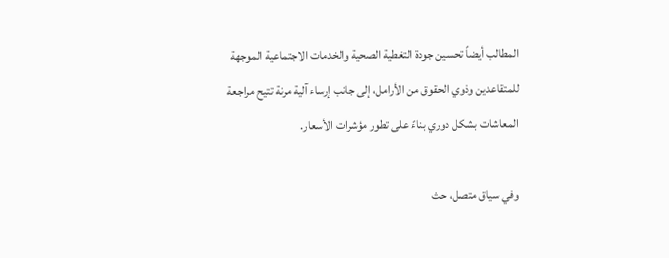المطالب أيضاً تحسين جودة التغطية الصحية والخدمات الاجتماعية الموجهة للمتقاعدين وذوي الحقوق من الأرامل، إلى جانب إرساء آلية مرنة تتيح مراجعة المعاشات بشكل دوري بناءً على تطور مؤشرات الأسعار.

وفي سياق متصل، حث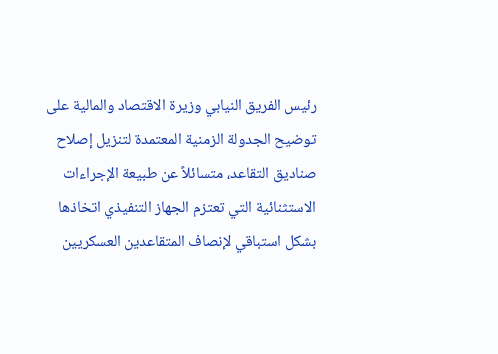رئيس الفريق النيابي وزيرة الاقتصاد والمالية على توضيح الجدولة الزمنية المعتمدة لتنزيل إصلاح صناديق التقاعد، متسائلاً عن طبيعة الإجراءات الاستثنائية التي تعتزم الجهاز التنفيذي اتخاذها بشكل استباقي لإنصاف المتقاعدين العسكريين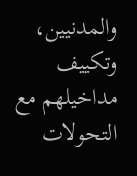والمدنيين، وتكييف مداخيلهم مع التحولات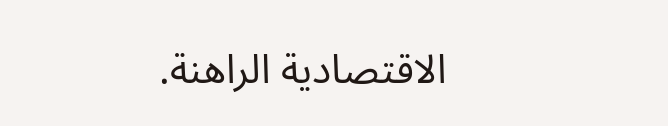الاقتصادية الراهنة.